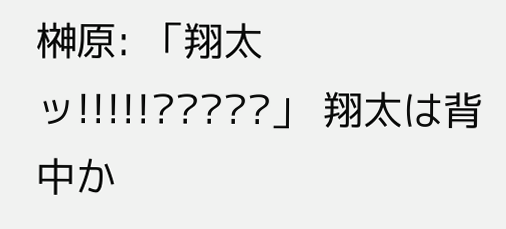榊原: 「翔太ッ!!!!!?????」 翔太は背中か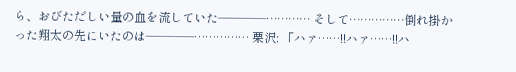ら、おびただしい量の血を流していた――――………… そして……………倒れ掛かった翔太の先にいたのは――――…………… 栗沢: 「ハァ……!!ハァ……!!ハ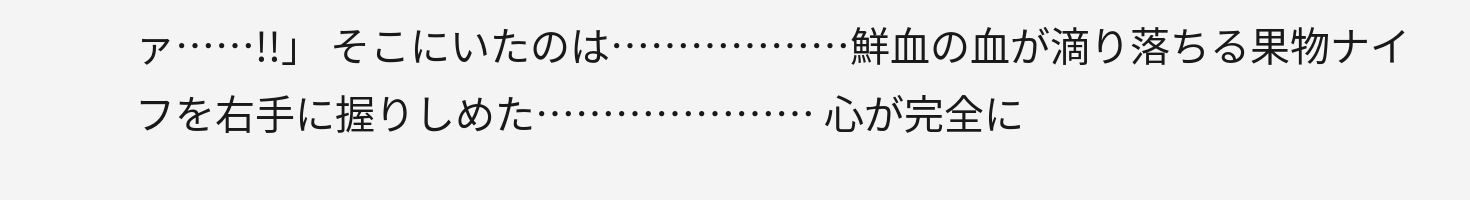ァ……!!」 そこにいたのは………………鮮血の血が滴り落ちる果物ナイフを右手に握りしめた………………… 心が完全に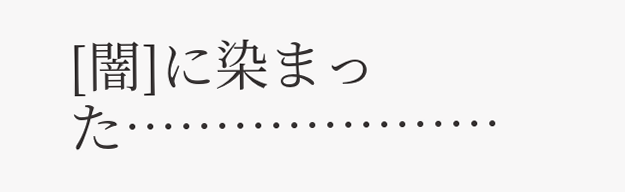[闇]に染まった…………………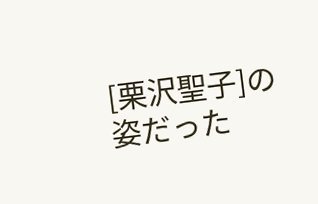[栗沢聖子]の姿だった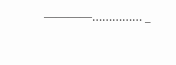――――…………… _